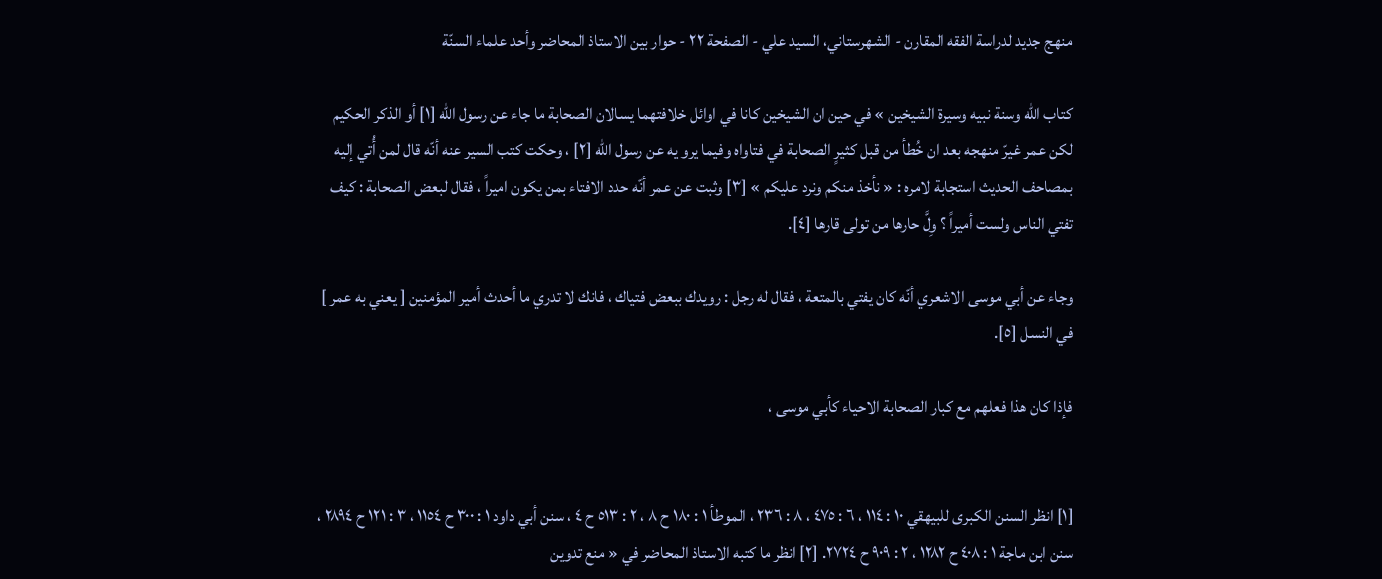منهج جديد لدراسة الفقه المقارن - الشهرستاني، السيد علي - الصفحة ٢٢ - حوار بين الاستاذ المحاضر وأحد علماء السنّة

كتاب الله وسنة نبيه وسيرة الشيخين » في حين ان الشيخين كانا في اوائل خلافتهما يسالان الصحابة ما جاء عن رسول الله [١] أو الذكر الحكيم لكن عمر غيرّ منهجه بعد ان خُطأ من قبل كثيرٍ الصحابة في فتاواه وفيما يرو يه عن رسول الله [٢] ، وحكت كتب السير عنه أنّه قال لمن أُتي إليه بمصاحف الحديث استجابة لامره : « نأخذ منكم ونرد عليكم » [٣] وثبت عن عمر أنّه حدد الافتاء بمن يكون اميراً ، فقال لبعض الصحابة : كيف تفتي الناس ولست أميراً ؟ وِلَّ حارها من تولى قارها [٤].

وجاء عن أبي موسى الاشعري أنّه كان يفتي بالمتعة ، فقال له رجل : رويدك ببعض فتياك ، فانك لا تدري ما أحدث أمير المؤمنين [ يعني به عمر ] في النسل [٥].

فإذا كان هذا فعلهم مع كبار الصحابة الاحياء كأبي موسى ،


[١] انظر السنن الكبرى للبيهقي ١٠ : ١١٤ ، ٦ : ٤٧٥ ، ٨ : ٢٣٦ ، الموطأ ١ : ١٨٠ ح ٨ ، ٢ : ٥١٣ ح ٤ ، سنن أبي داود ١ : ٣٠٠ ح ١١٥٤ ، ٣ : ١٢١ ح ٢٨٩٤ ، سنن ابن ماجة ١ : ٤٠٨ ح ١٢٨٢ ، ٢ : ٩٠٩ ح ٢٧٢٤. [٢] انظر ما كتبه الاستاذ المحاضر في « منع تدوين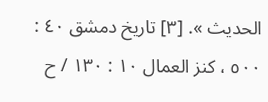الحديث ». [٣] تاريخ دمشق ٤٠ : ٥٠٠ ، كنز العمال ١٠ : ١٣٠ / ح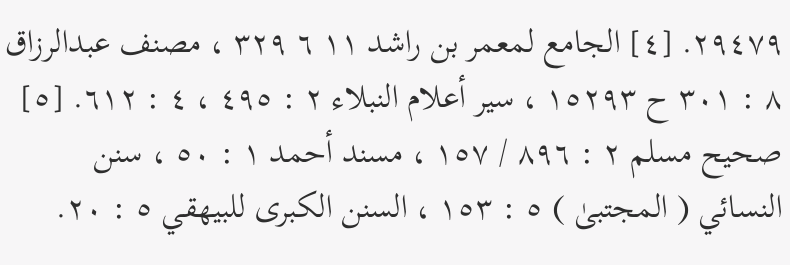٢٩٤٧٩. [٤] الجامع لمعمر بن راشد ١١ ٦ ٣٢٩ ، مصنف عبدالرزاق ٨ : ٣٠١ ح ١٥٢٩٣ ، سير أعلام النبلاء ٢ : ٤٩٥ ، ٤ : ٦١٢. [٥] صحيح مسلم ٢ : ٨٩٦ / ١٥٧ ، مسند أحمد ١ : ٥٠ ، سنن النسائي ( المجتبىٰ ) ٥ : ١٥٣ ، السنن الكبرى للبيهقي ٥ : ٢٠.